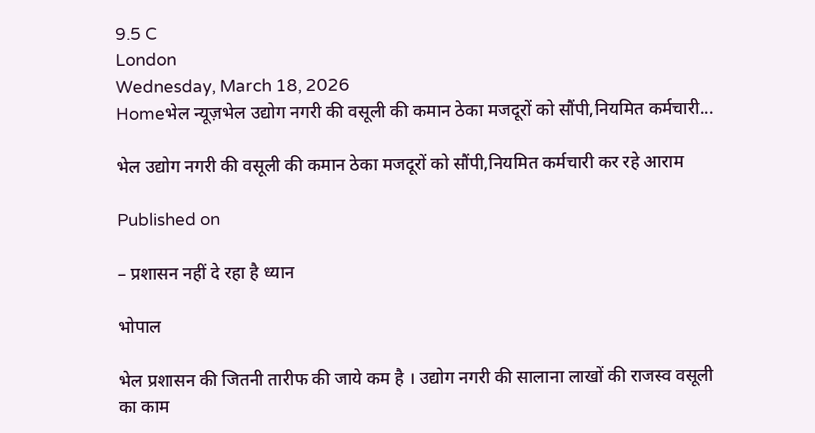9.5 C
London
Wednesday, March 18, 2026
Homeभेल न्यूज़भेल उद्योग नगरी की वसूली की कमान ठेका मजदूरों को सौंपी,नियमित कर्मचारी...

भेल उद्योग नगरी की वसूली की कमान ठेका मजदूरों को सौंपी,नियमित कर्मचारी कर रहे आराम

Published on

– प्रशासन नहीं दे रहा है ध्यान

भोपाल

भेल प्रशासन की जितनी तारीफ की जाये कम है । उद्योग नगरी की सालाना लाखों की राजस्व वसूली का काम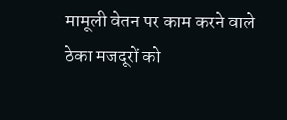मामूली वेतन पर काम करने वाले ठेका मजदूरों को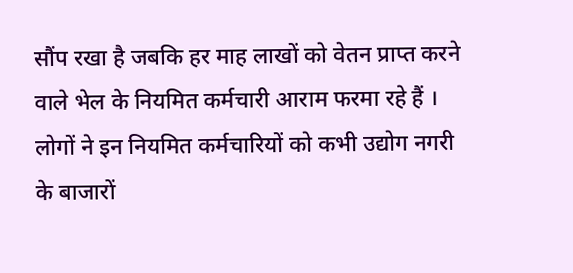सौंप रखा है जबकि हर माह लाखों को वेतन प्राप्त करने वाले भेल के नियमित कर्मचारी आराम फरमा रहे हैं । लोगों ने इन नियमित कर्मचारियों को कभी उद्योग नगरी के बाजारों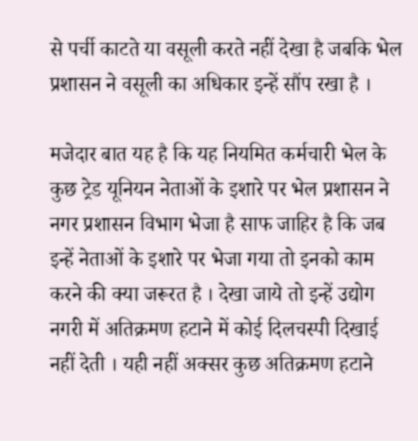से पर्ची काटते या वसूली करते नहीं देखा है जबकि भेल प्रशासन ने वसूली का अधिकार इन्हें सौंप रखा है ।

मजेदार बात यह है कि यह नियमित कर्मचारी भेल के कुछ ट्रेड यूनियन नेताओं के इशारे पर भेल प्रशासन ने नगर प्रशासन विभाग भेजा है साफ जाहिर है कि जब इन्हें नेताओं के इशारे पर भेजा गया तो इनको काम करने की क्या जरूरत है । देखा जाये तो इन्हें उद्योग नगरी में अतिक्रमण हटाने में कोई दिलचस्पी दिखाई नहीं देती । यही नहीं अक्सर कुछ अतिक्रमण हटाने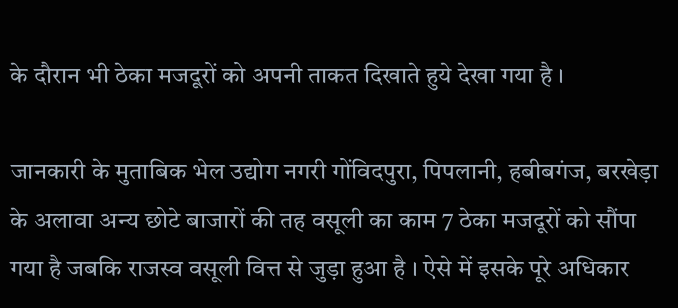के दौरान भी ठेका मजदूरों को अपनी ताकत दिखाते हुये देखा गया है ।

जानकारी के मुताबिक भेल उद्योग नगरी गोंविदपुरा, पिपलानी, हबीबगंज, बरखेड़ा के अलावा अन्य छोटे बाजारों की तह वसूली का काम 7 ठेका मजदूरों को सौंपा गया है जबकि राजस्व वसूली वित्त से जुड़ा हुआ है । ऐसे में इसके पूरे अधिकार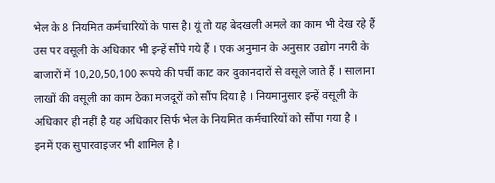भेल के 8 नियमित कर्मचारियों के पास है। यूं तो यह बेदखली अमले का काम भी देख रहे हैं उस पर वसूली के अधिकार भी इन्हें सौंपे गये हैं । एक अनुमान के अनुसार उद्योग नगरी के बाजारों में 10,20,50,100 रूपये की पर्ची काट कर दुकानदारों से वसूले जाते हैं । सालाना लाखों की वसूली का काम ठेका मजदूरों को सौंप दिया है । नियमानुसार इन्हें वसूली के अधिकार ही नहीं है यह अधिकार सिर्फ भेल के नियमित कर्मचारियों को सौंपा गया है । इनमें एक सुपारवाइजर भी शामिल है ।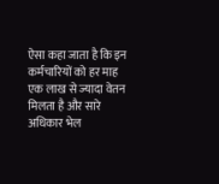ऐसा कहा जाता है कि इन कर्मचारियों को हर माह एक लाख से ज्यादा वेतन मिलता है और सारे अधिकार भेल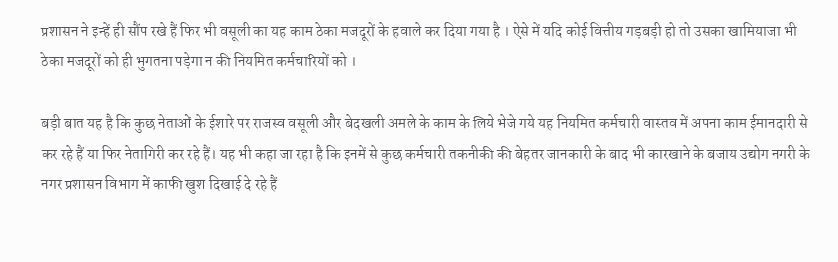प्रशासन ने इन्हें ही सौंप रखे हैं फिर भी वसूली का यह काम ठेका मजदूरों के हवाले कर दिया गया है । ऐसे में यदि कोई वित्तीय गड़बड़ी हो तो उसका खामियाजा भी ठेका मजदूरों को ही भुगतना पड़ेगा न की नियमित कर्मचारियों को ।

बड़ी बात यह है कि कुछ नेताओं के ईशारे पर राजस्व वसूली और बेदखली अमले के काम के लिये भेजे गये यह नियमित कर्मचारी वास्तव में अपना काम ईमानदारी से कर रहे हैं या फिर नेतागिरी कर रहे हैं। यह भी कहा जा रहा है कि इनमें से कुछ कर्मचारी तकनीकी की बेहतर जानकारी के बाद भी कारखाने के बजाय उद्योग नगरी के नगर प्रशासन विभाग में काफी खुश दिखाई दे रहे हैं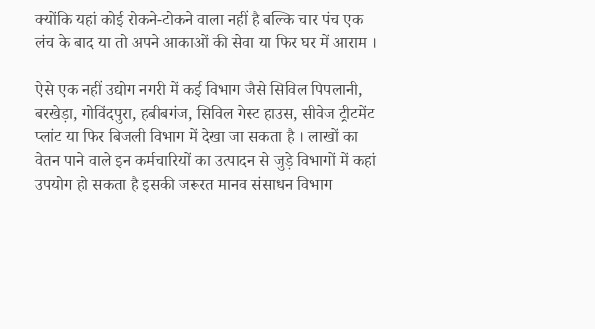क्योंकि यहां कोई रोकने-टोकने वाला नहीं है बल्कि चार पंच एक लंच के बाद या तो अपने आकाओं की सेवा या फिर घर में आराम ।

ऐसे एक नहीं उद्योग नगरी में कई विभाग जैसे सिविल पिपलानी, बरखेड़ा, गोविंदपुरा, हबीबगंज, सिविल गेस्ट हाउस, सीवेज ट्रीटमेंट प्लांट या फिर बिजली विभाग में देखा जा सकता है । लाखों का वेतन पाने वाले इन कर्मचारियों का उत्पादन से जुड़े विभागों में कहां उपयोग हो सकता है इसकी जरूरत मानव संसाधन विभाग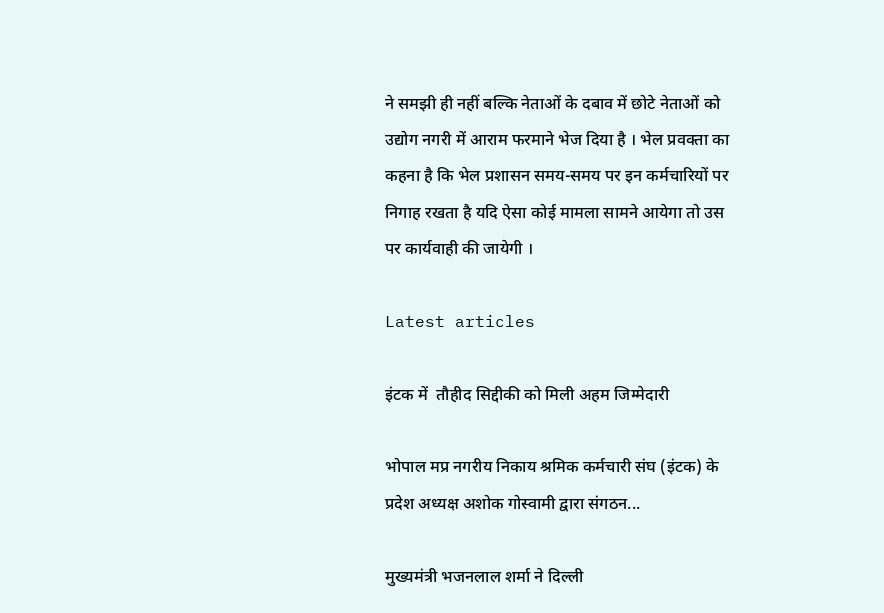ने समझी ही नहीं बल्कि नेताओं के दबाव में छोटे नेताओं को उद्योग नगरी में आराम फरमाने भेज दिया है । भेल प्रवक्ता का कहना है कि भेल प्रशासन समय-समय पर इन कर्मचारियों पर निगाह रखता है यदि ऐसा कोई मामला सामने आयेगा तो उस पर कार्यवाही की जायेगी ।

Latest articles

इंटक में  तौहीद सिद्दीकी को मिली अहम जिम्मेदारी

भोपाल मप्र नगरीय निकाय श्रमिक कर्मचारी संघ (इंटक) के प्रदेश अध्यक्ष अशोक गोस्वामी द्वारा संगठन...

मुख्यमंत्री भजनलाल शर्मा ने दिल्ली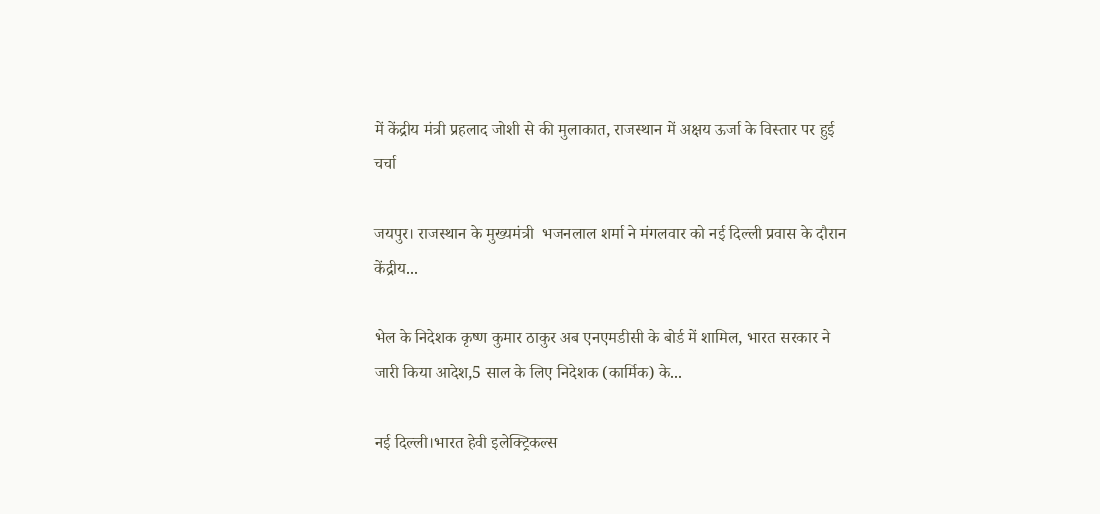में केंद्रीय मंत्री प्रहलाद जोशी से की मुलाकात, राजस्थान में अक्षय ऊर्जा के विस्तार पर हुई चर्चा

जयपुर। राजस्थान के मुख्यमंत्री  भजनलाल शर्मा ने मंगलवार को नई दिल्ली प्रवास के दौरान केंद्रीय...

भेल के निदेशक कृष्ण कुमार ठाकुर अब एनएमडीसी के बोर्ड में शामिल, भारत सरकार ने जारी किया आदेश,5 साल के लिए निदेशक (कार्मिक) के...

नई दिल्ली।भारत हेवी इलेक्ट्रिकल्स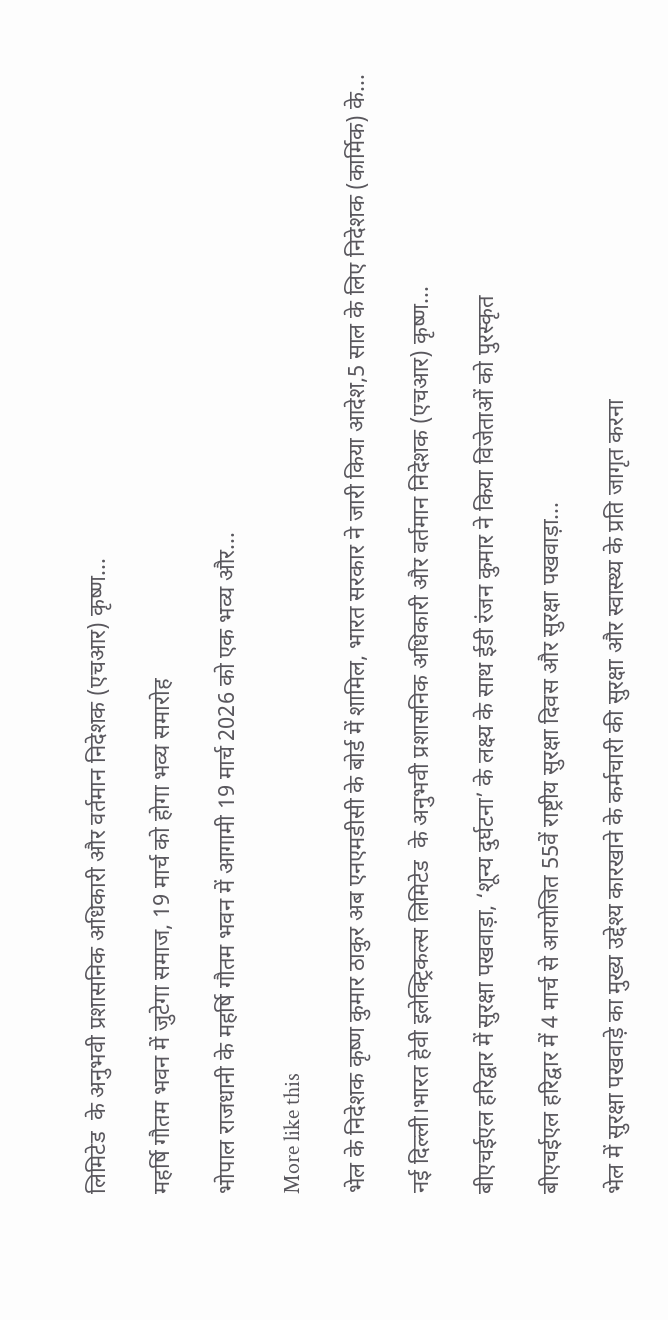लिमिटेड  के अनुभवी प्रशासनिक अधिकारी और वर्तमान निदेशक (एचआर) कृष्ण...

महर्षि गौतम भवन में जुटेगा समाज, 19 मार्च को होगा भव्य समारोह

भोपाल राजधानी के महर्षि गौतम भवन में आगामी 19 मार्च 2026 को एक भव्य और...

More like this

भेल के निदेशक कृष्ण कुमार ठाकुर अब एनएमडीसी के बोर्ड में शामिल, भारत सरकार ने जारी किया आदेश,5 साल के लिए निदेशक (कार्मिक) के...

नई दिल्ली।भारत हेवी इलेक्ट्रिकल्स लिमिटेड  के अनुभवी प्रशासनिक अधिकारी और वर्तमान निदेशक (एचआर) कृष्ण...

बीएचईएल हरिद्वार में सुरक्षा पखवाड़ा, ‘शून्य दुर्घटना’ के लक्ष्य के साथ ईडी रंजन कुमार ने किया विजेताओं को पुरस्कृत

बीएचईएल हरिद्वार में 4 मार्च से आयोजित 55वें राष्ट्रीय सुरक्षा दिवस और सुरक्षा पखवाड़ा...

भेल में सुरक्षा पखवाड़े का मुख्य उद्देश्य कारखाने के कर्मचारी की सुरक्षा और स्वास्थ्य के प्रति जागृत करना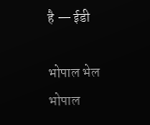है — ईडी

भोपाल भेल  भोपाल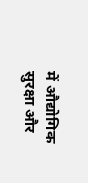में औद्योगिक सुरक्षा और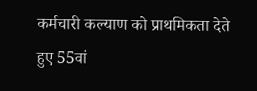कर्मचारी कल्याण को प्राथमिकता देते हुए 55वां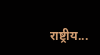राष्ट्रीय...